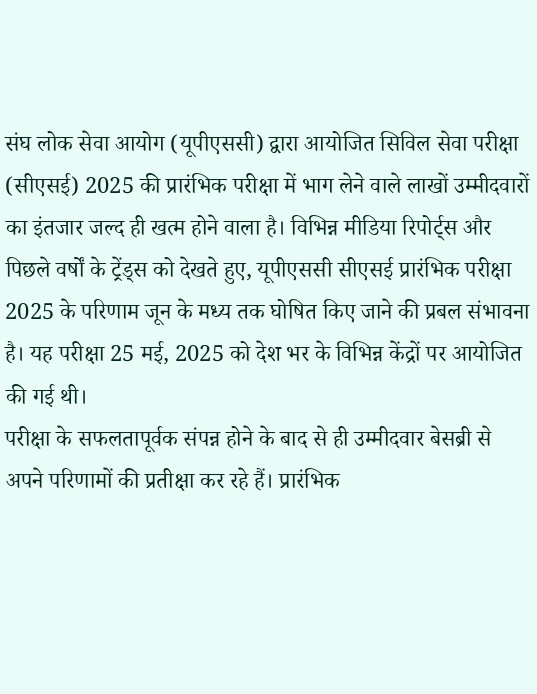संघ लोक सेवा आयोग (यूपीएससी) द्वारा आयोजित सिविल सेवा परीक्षा (सीएसई) 2025 की प्रारंभिक परीक्षा में भाग लेने वाले लाखों उम्मीदवारों का इंतजार जल्द ही खत्म होने वाला है। विभिन्न मीडिया रिपोर्ट्स और पिछले वर्षों के ट्रेंड्स को देखते हुए, यूपीएससी सीएसई प्रारंभिक परीक्षा 2025 के परिणाम जून के मध्य तक घोषित किए जाने की प्रबल संभावना है। यह परीक्षा 25 मई, 2025 को देश भर के विभिन्न केंद्रों पर आयोजित की गई थी।
परीक्षा के सफलतापूर्वक संपन्न होने के बाद से ही उम्मीदवार बेसब्री से अपने परिणामों की प्रतीक्षा कर रहे हैं। प्रारंभिक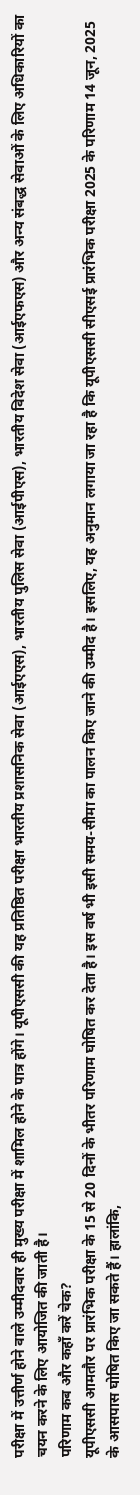परीक्षा में उत्तीर्ण होने वाले उम्मीदवार ही मुख्य परीक्षा में शामिल होने के पात्र होंगे। यूपीएससी की यह प्रतिष्ठित परीक्षा भारतीय प्रशासनिक सेवा (आईएएस), भारतीय पुलिस सेवा (आईपीएस), भारतीय विदेश सेवा (आईएफएस) और अन्य संबद्ध सेवाओं के लिए अधिकारियों का चयन करने के लिए आयोजित की जाती है।
परिणाम कब और कहाँ करें चेक?
यूपीएससी आमतौर पर प्रारंभिक परीक्षा के 15 से 20 दिनों के भीतर परिणाम घोषित कर देता है। इस वर्ष भी इसी समय-सीमा का पालन किए जाने की उम्मीद है। इसलिए, यह अनुमान लगाया जा रहा है कि यूपीएससी सीएसई प्रारंभिक परीक्षा 2025 के परिणाम 14 जून, 2025 के आसपास घोषित किए जा सकते हैं। हालांकि,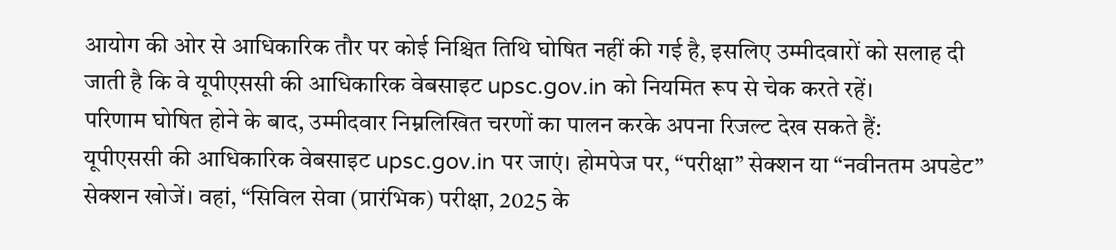आयोग की ओर से आधिकारिक तौर पर कोई निश्चित तिथि घोषित नहीं की गई है, इसलिए उम्मीदवारों को सलाह दी जाती है कि वे यूपीएससी की आधिकारिक वेबसाइट upsc.gov.in को नियमित रूप से चेक करते रहें।
परिणाम घोषित होने के बाद, उम्मीदवार निम्नलिखित चरणों का पालन करके अपना रिजल्ट देख सकते हैं:
यूपीएससी की आधिकारिक वेबसाइट upsc.gov.in पर जाएं। होमपेज पर, “परीक्षा” सेक्शन या “नवीनतम अपडेट” सेक्शन खोजें। वहां, “सिविल सेवा (प्रारंभिक) परीक्षा, 2025 के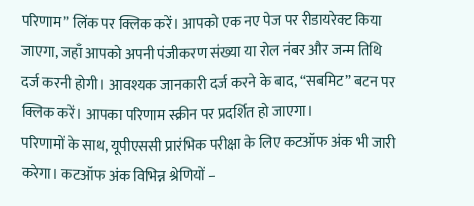परिणाम” लिंक पर क्लिक करें। आपको एक नए पेज पर रीडायरेक्ट किया जाएगा, जहाँ आपको अपनी पंजीकरण संख्या या रोल नंबर और जन्म तिथि दर्ज करनी होगी। आवश्यक जानकारी दर्ज करने के बाद, “सबमिट” बटन पर क्लिक करें। आपका परिणाम स्क्रीन पर प्रदर्शित हो जाएगा।
परिणामों के साथ, यूपीएससी प्रारंभिक परीक्षा के लिए कटऑफ अंक भी जारी करेगा। कटऑफ अंक विभिन्न श्रेणियों –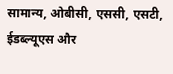सामान्य, ओबीसी, एससी, एसटी, ईडब्ल्यूएस और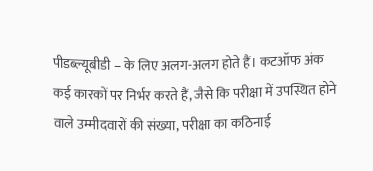पीडब्ल्यूबीडी – के लिए अलग-अलग होते हैं। कटऑफ अंक कई कारकों पर निर्भर करते हैं, जैसे कि परीक्षा में उपस्थित होने वाले उम्मीदवारों की संख्या, परीक्षा का कठिनाई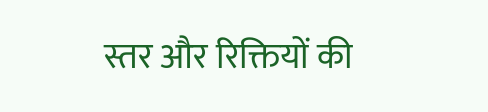स्तर और रिक्तियों की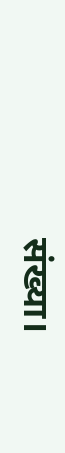संख्या।